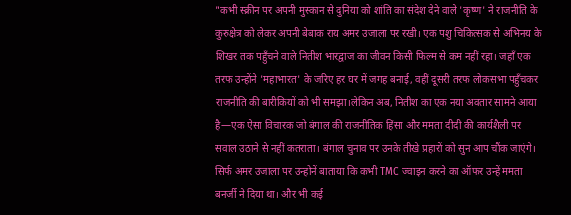"कभी स्क्रीन पर अपनी मुस्कान से दुनिया को शांति का संदेश देने वाले 'कृष्ण' ने राजनीति के कुरुक्षेत्र को लेकर अपनी बेबाक राय अमर उजाला पर रखी। एक पशु चिकित्सक से अभिनय के शिखर तक पहुँचने वाले नितीश भारद्वाज का जीवन किसी फिल्म से कम नहीं रहा। जहाँ एक तरफ उन्होंने 'महाभारत' के जरिए हर घर में जगह बनाई, वहीं दूसरी तरफ लोकसभा पहुँचकर राजनीति की बारीकियों को भी समझा।लेकिन अब, नितीश का एक नया अवतार सामने आया है—एक ऐसा विचारक जो बंगाल की राजनीतिक हिंसा और ममता दीदी की कार्यशैली पर सवाल उठाने से नहीं कतराता। बंगाल चुनाव पर उनके तीखे प्रहारों को सुन आप चौंक जाएंगे। सिर्फ अमर उजाला पर उन्होनें बाताया कि कभी TMC ज्वाइन करने का ऑफर उन्हें ममता बनर्जी ने दिया था। और भी कई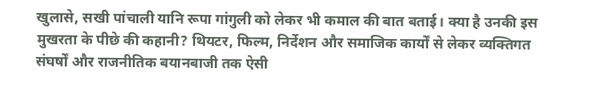खुलासे, सखी पांचाली यानि रूपा गांगुली को लेकर भी कमाल की बात बताई। क्या है उनकी इस मुखरता के पीछे की कहानी? थियटर, फिल्म, निर्देशन और समाजिक कार्यों से लेकर व्यक्तिगत संघर्षों और राजनीतिक बयानबाजी तक ऐसी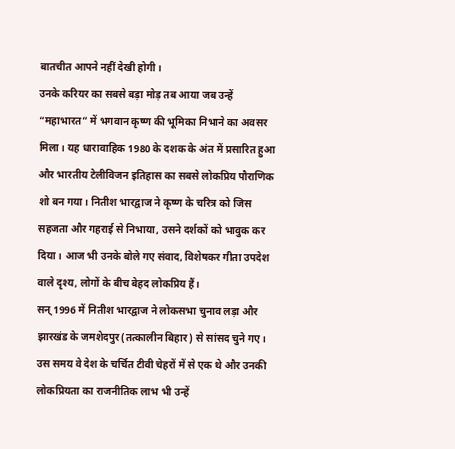बातचीत आपने नहीं देखी होगी।
उनके करियर का सबसे बड़ा मोड़ तब आया जब उन्हें “महाभारत” में भगवान कृष्ण की भूमिका निभाने का अवसर मिला। यह धारावाहिक 1980 के दशक के अंत में प्रसारित हुआ और भारतीय टेलीविजन इतिहास का सबसे लोकप्रिय पौराणिक शो बन गया। नितीश भारद्वाज ने कृष्ण के चरित्र को जिस सहजता और गहराई से निभाया, उसने दर्शकों को भावुक कर दिया। आज भी उनके बोले गए संवाद, विशेषकर गीता उपदेश वाले दृश्य, लोगों के बीच बेहद लोकप्रिय हैं।
सन् 1996 में नितीश भारद्वाज ने लोकसभा चुनाव लड़ा और झारखंड के जमशेदपुर(तत्कालीन बिहार) से सांसद चुने गए। उस समय वे देश के चर्चित टीवी चेहरों में से एक थे और उनकी लोकप्रियता का राजनीतिक लाभ भी उन्हें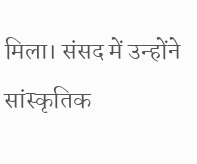मिला। संसद में उन्होंने सांस्कृतिक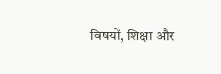विषयों, शिक्षा और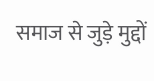समाज से जुड़े मुद्दों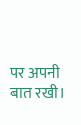पर अपनी बात रखी।